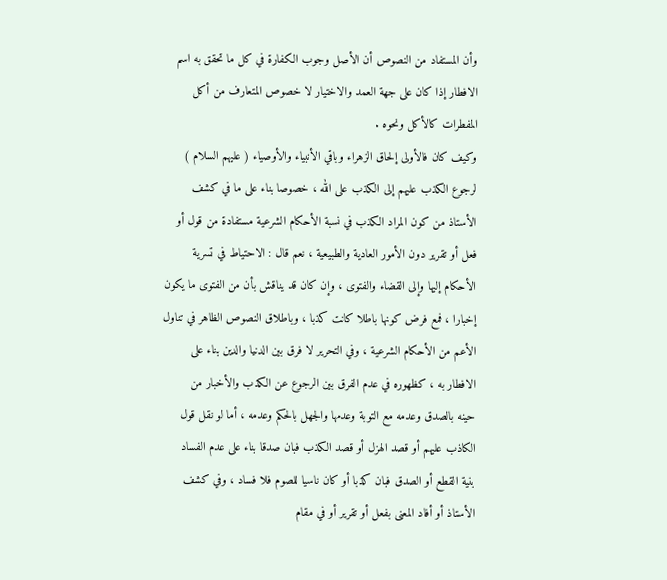وأن المستفاد من النصوص أن الأصل وجوب الكفارة في كل ما تحقق به اسم
الافطار إذا كان على جهة العمد والاختيار لا خصوص المتعارف من أكل
المفطرات كالأكل ونحوه .
وكيف كان فالأولى إلحاق الزهراء وباقي الأنبياء والأوصياء ( عليهم السلام )
لرجوع الكذب عليهم إلى الكذب على الله ، خصوصا بناء على ما في كشف
الأستاذ من كون المراد الكذب في نسبة الأحكام الشرعية مستفادة من قول أو
فعل أو تقرير دون الأمور العادية والطبيعية ، نعم قال : الاحتياط في تسرية
الأحكام إليها وإلى القضاء والفتوى ، وإن كان قد يناقش بأن من الفتوى ما يكون
إخبارا ، فمع فرض كونها باطلا كانت كذبا ، وباطلاق النصوص الظاهر في تناول
الأعم من الأحكام الشرعية ، وفي التحرير لا فرق بين الدنيا والدين بناء على
الافطار به ، كظهوره في عدم الفرق بين الرجوع عن الكذب والأخبار من
حينه بالصدق وعدمه مع التوبة وعدمها والجهل بالحكم وعدمه ، أما لو نقل قول
الكاذب عليهم أو قصد الهزل أو قصد الكذب فبان صدقا بناء على عدم الفساد
بنية القطع أو الصدق فبان كذبا أو كان ناسيا للصوم فلا فساد ، وفي كشف
الأستاذ أو أفاد المعنى بفعل أو تقرير أو في مقام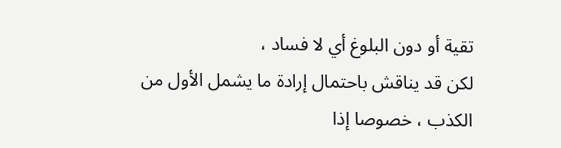تقية أو دون البلوغ أي لا فساد ،
لكن قد يناقش باحتمال إرادة ما يشمل الأول من الكذب ، خصوصا إذا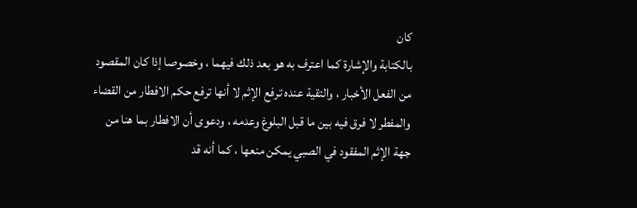كان
بالكتابة والإشارة كما اعترف به هو بعد ذلك فيهما ، وخصوصا إذا كان المقصود
من الفعل الأخبار ، والتقية عنده ترفع الإثم لا أنها ترفع حكم الافطار من القضاء
والمفطر لا فرق فيه بين ما قبل البلوغ وعدمه ، ودعوى أن الافطار بما هنا من
جهة الإثم المفقود في الصبي يمكن منعها ، كما أنه قد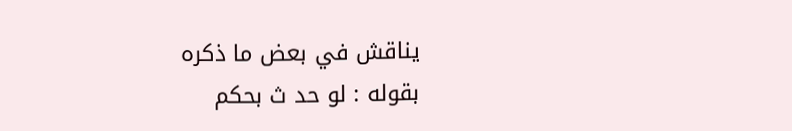يناقش في بعض ما ذكره
بقوله : لو حد ث بحكم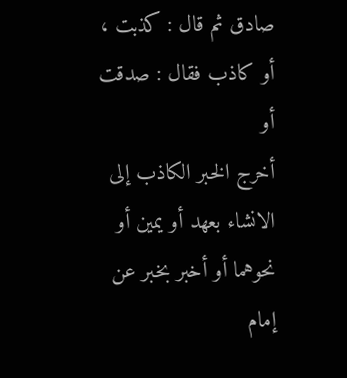صادق ثم قال : كذبت ، أو كاذب فقال : صدقت أو
أخرج الخبر الكاذب إلى الانشاء بعهد أو يمين أو نحوهما أو أخبر بخبر عن إمام